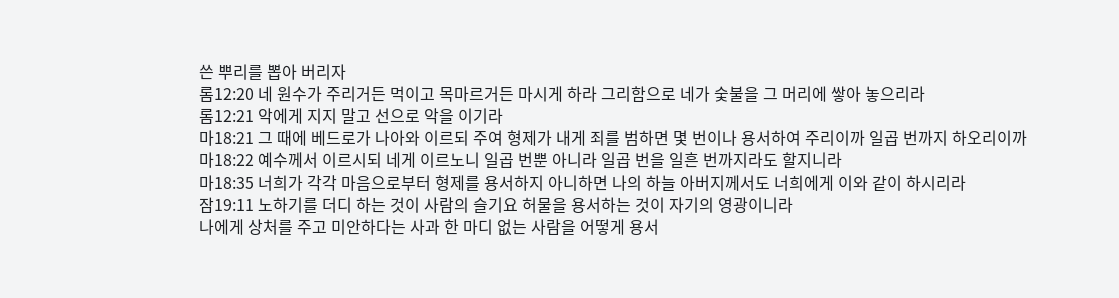쓴 뿌리를 뽑아 버리자
롬12:20 네 원수가 주리거든 먹이고 목마르거든 마시게 하라 그리함으로 네가 숯불을 그 머리에 쌓아 놓으리라
롬12:21 악에게 지지 말고 선으로 악을 이기라
마18:21 그 때에 베드로가 나아와 이르되 주여 형제가 내게 죄를 범하면 몇 번이나 용서하여 주리이까 일곱 번까지 하오리이까
마18:22 예수께서 이르시되 네게 이르노니 일곱 번뿐 아니라 일곱 번을 일흔 번까지라도 할지니라
마18:35 너희가 각각 마음으로부터 형제를 용서하지 아니하면 나의 하늘 아버지께서도 너희에게 이와 같이 하시리라
잠19:11 노하기를 더디 하는 것이 사람의 슬기요 허물을 용서하는 것이 자기의 영광이니라
나에게 상처를 주고 미안하다는 사과 한 마디 없는 사람을 어떻게 용서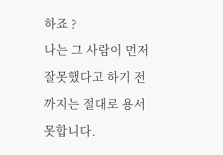하죠 ?
나는 그 사람이 먼저 잘못했다고 하기 전까지는 절대로 용서 못합니다.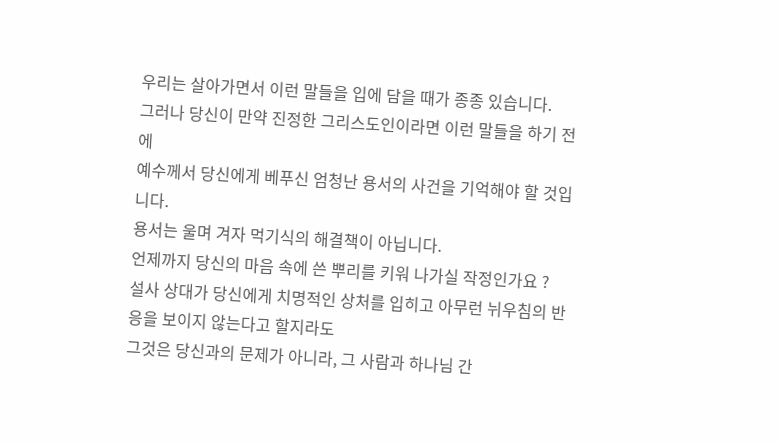우리는 살아가면서 이런 말들을 입에 담을 때가 종종 있습니다.
그러나 당신이 만약 진정한 그리스도인이라면 이런 말들을 하기 전에
예수께서 당신에게 베푸신 엄청난 용서의 사건을 기억해야 할 것입니다.
용서는 울며 겨자 먹기식의 해결책이 아닙니다.
언제까지 당신의 마음 속에 쓴 뿌리를 키워 나가실 작정인가요 ?
설사 상대가 당신에게 치명적인 상처를 입히고 아무런 뉘우침의 반응을 보이지 않는다고 할지라도
그것은 당신과의 문제가 아니라, 그 사람과 하나님 간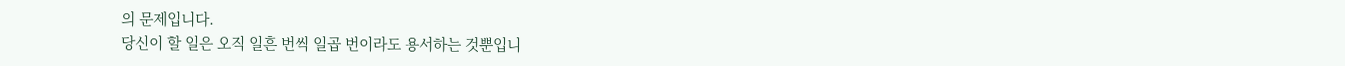의 문제입니다.
당신이 할 일은 오직 일흔 번씩 일곱 번이라도 용서하는 것뿐입니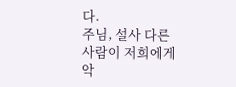다.
주님, 설사 다른 사람이 저희에게 악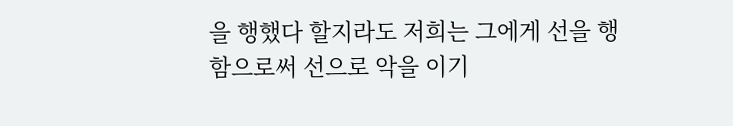을 행했다 할지라도 저희는 그에게 선을 행함으로써 선으로 악을 이기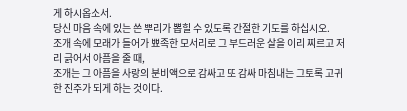게 하시옵소서.
당신 마음 속에 있는 쓴 뿌리가 뽑힐 수 있도록 간절한 기도를 하십시오.
조개 속에 모래가 들어가 뾰족한 모서리로 그 부드러운 살을 이리 찌르고 저리 긁어서 아픔을 줄 때,
조개는 그 아픔을 사랑의 분비액으로 감싸고 또 감싸 마침내는 그토록 고귀한 진주가 되게 하는 것이다.